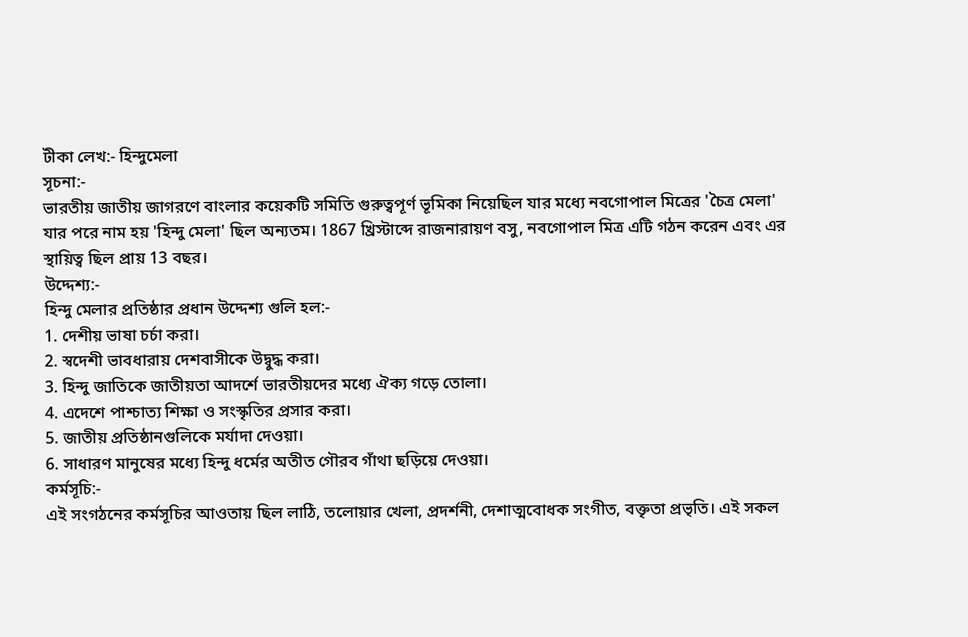টীকা লেখ:- হিন্দুমেলা
সূচনা:-
ভারতীয় জাতীয় জাগরণে বাংলার কয়েকটি সমিতি গুরুত্বপূর্ণ ভূমিকা নিয়েছিল যার মধ্যে নবগোপাল মিত্রের 'চৈত্র মেলা' যার পরে নাম হয় 'হিন্দু মেলা' ছিল অন্যতম। 1867 খ্রিস্টাব্দে রাজনারায়ণ বসু, নবগোপাল মিত্র এটি গঠন করেন এবং এর স্থায়িত্ব ছিল প্রায় 13 বছর।
উদ্দেশ্য:-
হিন্দু মেলার প্রতিষ্ঠার প্রধান উদ্দেশ্য গুলি হল:-
1. দেশীয় ভাষা চর্চা করা।
2. স্বদেশী ভাবধারায় দেশবাসীকে উদ্বুদ্ধ করা।
3. হিন্দু জাতিকে জাতীয়তা আদর্শে ভারতীয়দের মধ্যে ঐক্য গড়ে তোলা।
4. এদেশে পাশ্চাত্য শিক্ষা ও সংস্কৃতির প্রসার করা।
5. জাতীয় প্রতিষ্ঠানগুলিকে মর্যাদা দেওয়া।
6. সাধারণ মানুষের মধ্যে হিন্দু ধর্মের অতীত গৌরব গাঁথা ছড়িয়ে দেওয়া।
কর্মসূচি:-
এই সংগঠনের কর্মসূচির আওতায় ছিল লাঠি, তলোয়ার খেলা, প্রদর্শনী, দেশাত্মবোধক সংগীত, বক্তৃতা প্রভৃতি। এই সকল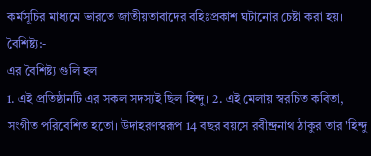কর্মসূচির মাধ্যমে ভারতে জাতীয়তাবাদের বহিঃপ্রকাশ ঘটানোর চেষ্টা করা হয়।
বৈশিষ্ট্য:-
এর বৈশিষ্ট্য গুলি হল
1. এই প্রতিষ্ঠানটি এর সকল সদস্যই ছিল হিন্দু। 2. এই মেলায় স্বরচিত কবিতা, সংগীত পরিবেশিত হতো। উদাহরণস্বরূপ 14 বছর বয়সে রবীন্দ্রনাথ ঠাকুর তার 'হিন্দু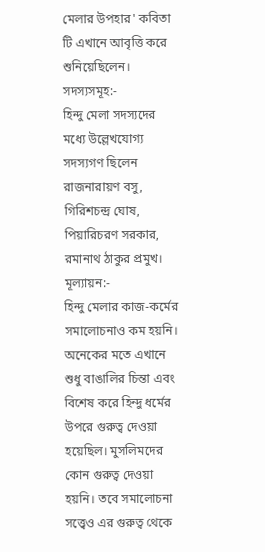মেলার উপহার' কবিতা টি এখানে আবৃত্তি করে শুনিয়েছিলেন।
সদস্যসমূহ:-
হিন্দু মেলা সদস্যদের মধ্যে উল্লেখযোগ্য সদস্যগণ ছিলেন রাজনারায়ণ বসু, গিরিশচন্দ্র ঘোষ, পিয়ারিচরণ সরকার, রমানাথ ঠাকুর প্রমুখ।
মূল্যায়ন:-
হিন্দু মেলার কাজ-কর্মের সমালোচনাও কম হয়নি। অনেকের মতে এখানে শুধু বাঙালির চিন্তা এবং বিশেষ করে হিন্দু ধর্মের উপরে গুরুত্ব দেওয়া হয়েছিল। মুসলিমদের কোন গুরুত্ব দেওয়া হয়নি। তবে সমালোচনা সত্ত্বেও এর গুরুত্ব থেকে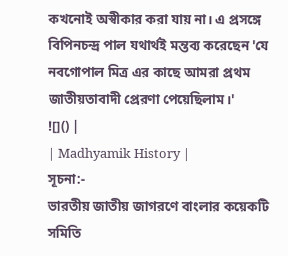কখনোই অস্বীকার করা যায় না। এ প্রসঙ্গে বিপিনচন্দ্র পাল যথার্থই মন্তব্য করেছেন 'যে নবগোপাল মিত্র এর কাছে আমরা প্রথম জাতীয়তাবাদী প্রেরণা পেয়েছিলাম।'
![]() |
| Madhyamik History |
সূচনা:-
ভারতীয় জাতীয় জাগরণে বাংলার কয়েকটি সমিতি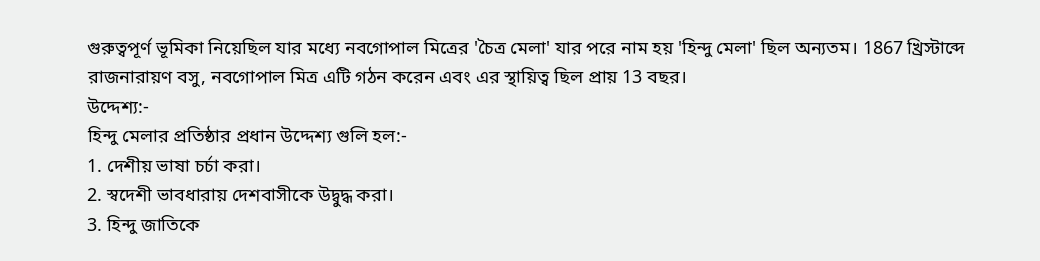গুরুত্বপূর্ণ ভূমিকা নিয়েছিল যার মধ্যে নবগোপাল মিত্রের 'চৈত্র মেলা' যার পরে নাম হয় 'হিন্দু মেলা' ছিল অন্যতম। 1867 খ্রিস্টাব্দে রাজনারায়ণ বসু, নবগোপাল মিত্র এটি গঠন করেন এবং এর স্থায়িত্ব ছিল প্রায় 13 বছর।
উদ্দেশ্য:-
হিন্দু মেলার প্রতিষ্ঠার প্রধান উদ্দেশ্য গুলি হল:-
1. দেশীয় ভাষা চর্চা করা।
2. স্বদেশী ভাবধারায় দেশবাসীকে উদ্বুদ্ধ করা।
3. হিন্দু জাতিকে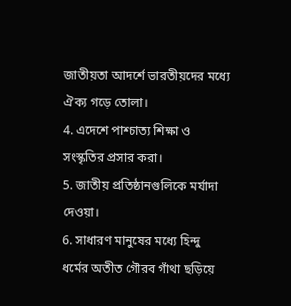জাতীয়তা আদর্শে ভারতীয়দের মধ্যে ঐক্য গড়ে তোলা।
4. এদেশে পাশ্চাত্য শিক্ষা ও সংস্কৃতির প্রসার করা।
5. জাতীয় প্রতিষ্ঠানগুলিকে মর্যাদা দেওয়া।
6. সাধারণ মানুষের মধ্যে হিন্দু ধর্মের অতীত গৌরব গাঁথা ছড়িয়ে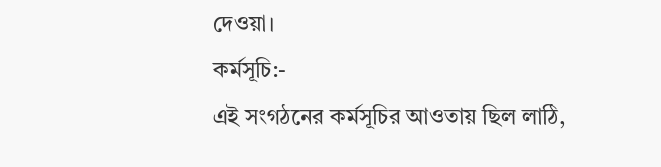দেওয়া।
কর্মসূচি:-
এই সংগঠনের কর্মসূচির আওতায় ছিল লাঠি,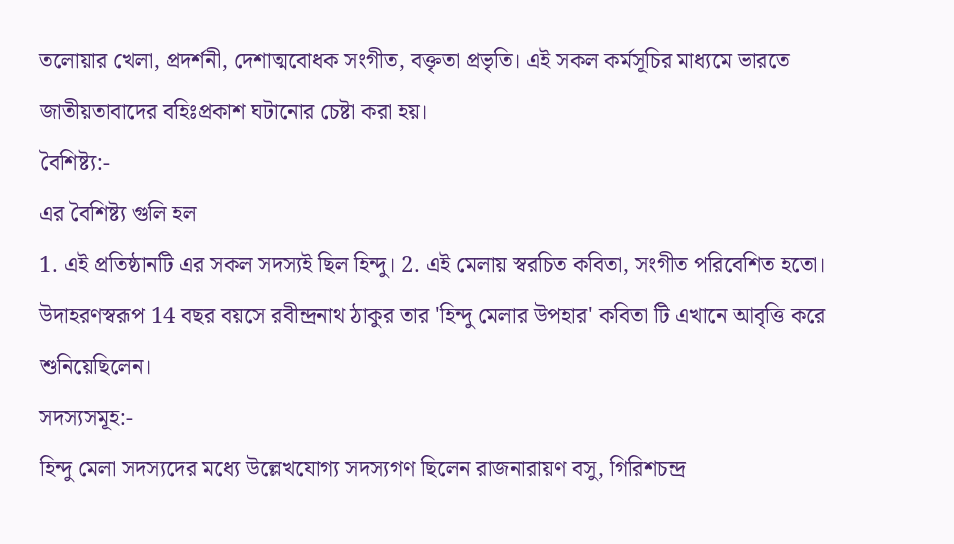তলোয়ার খেলা, প্রদর্শনী, দেশাত্মবোধক সংগীত, বক্তৃতা প্রভৃতি। এই সকল কর্মসূচির মাধ্যমে ভারতে জাতীয়তাবাদের বহিঃপ্রকাশ ঘটানোর চেষ্টা করা হয়।
বৈশিষ্ট্য:-
এর বৈশিষ্ট্য গুলি হল
1. এই প্রতিষ্ঠানটি এর সকল সদস্যই ছিল হিন্দু। 2. এই মেলায় স্বরচিত কবিতা, সংগীত পরিবেশিত হতো। উদাহরণস্বরূপ 14 বছর বয়সে রবীন্দ্রনাথ ঠাকুর তার 'হিন্দু মেলার উপহার' কবিতা টি এখানে আবৃত্তি করে শুনিয়েছিলেন।
সদস্যসমূহ:-
হিন্দু মেলা সদস্যদের মধ্যে উল্লেখযোগ্য সদস্যগণ ছিলেন রাজনারায়ণ বসু, গিরিশচন্দ্র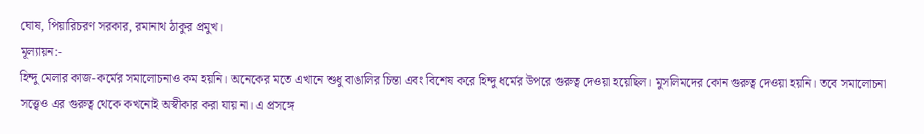ঘোষ, পিয়ারিচরণ সরকার, রমানাথ ঠাকুর প্রমুখ।
মূল্যায়ন:-
হিন্দু মেলার কাজ-কর্মের সমালোচনাও কম হয়নি। অনেকের মতে এখানে শুধু বাঙালির চিন্তা এবং বিশেষ করে হিন্দু ধর্মের উপরে গুরুত্ব দেওয়া হয়েছিল। মুসলিমদের কোন গুরুত্ব দেওয়া হয়নি। তবে সমালোচনা সত্ত্বেও এর গুরুত্ব থেকে কখনোই অস্বীকার করা যায় না। এ প্রসঙ্গে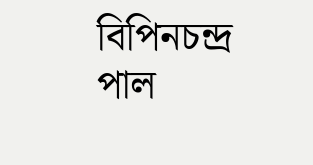বিপিনচন্দ্র পাল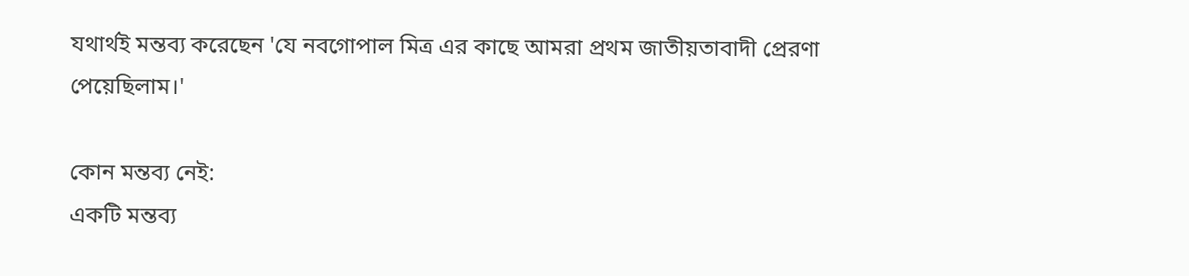যথার্থই মন্তব্য করেছেন 'যে নবগোপাল মিত্র এর কাছে আমরা প্রথম জাতীয়তাবাদী প্রেরণা পেয়েছিলাম।'

কোন মন্তব্য নেই:
একটি মন্তব্য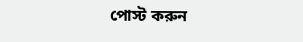পোস্ট করুন